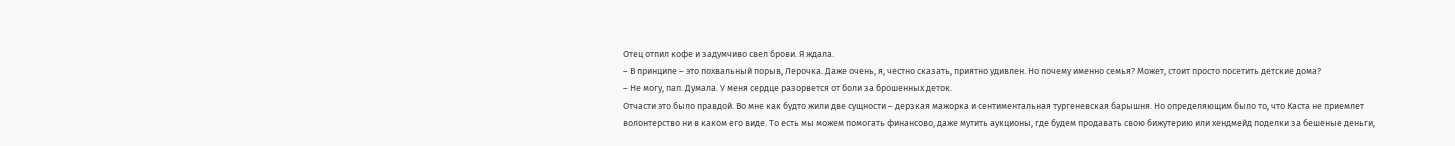Отец отпил кофе и задумчиво свел брови. Я ждала.
– В принципе – это похвальный порыв, Лерочка. Даже очень, я, честно сказать, приятно удивлен. Но почему именно семья? Может, стоит просто посетить детские дома?
– Не могу, пап. Думала. У меня сердце разорвется от боли за брошенных деток.
Отчасти это было правдой. Во мне как будто жили две сущности – дерзкая мажорка и сентиментальная тургеневская барышня. Но определяющим было то, что Каста не приемлет волонтерство ни в каком его виде. То есть мы можем помогать финансово, даже мутить аукционы, где будем продавать свою бижутерию или хендмейд поделки за бешеные деньги,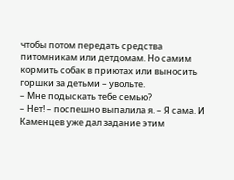чтобы потом передать средства питомникам или детдомам. Но самим кормить собак в приютах или выносить горшки за детьми – увольте.
– Мне подыскать тебе семью?
– Нет! – поспешно выпалила я. – Я сама. И Каменцев уже дал задание этим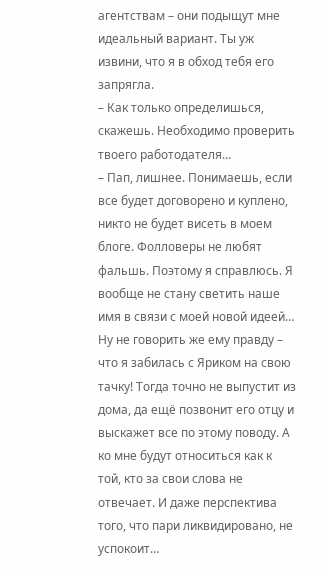агентствам – они подыщут мне идеальный вариант. Ты уж извини, что я в обход тебя его запрягла.
– Как только определишься, скажешь. Необходимо проверить твоего работодателя…
– Пап, лишнее. Понимаешь, если все будет договорено и куплено, никто не будет висеть в моем блоге. Фолловеры не любят фальшь. Поэтому я справлюсь. Я вообще не стану светить наше имя в связи с моей новой идеей…
Ну не говорить же ему правду – что я забилась с Яриком на свою тачку! Тогда точно не выпустит из дома, да ещё позвонит его отцу и выскажет все по этому поводу. А ко мне будут относиться как к той, кто за свои слова не отвечает. И даже перспектива того, что пари ликвидировано, не успокоит…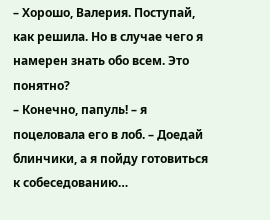– Хорошо, Валерия. Поступай, как решила. Но в случае чего я намерен знать обо всем. Это понятно?
– Конечно, папуль! – я поцеловала его в лоб. – Доедай блинчики, а я пойду готовиться к собеседованию…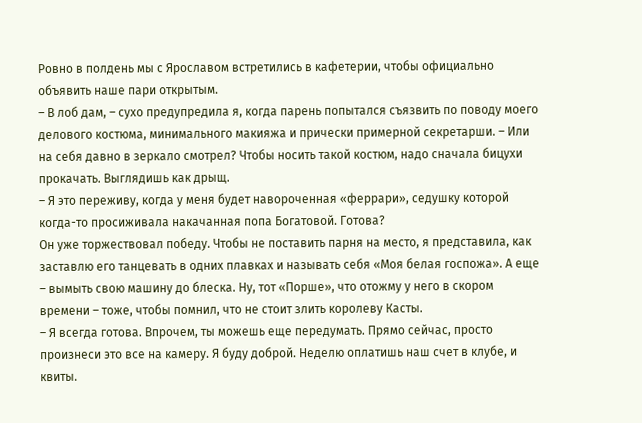Ровно в полдень мы с Ярославом встретились в кафетерии, чтобы официально объявить наше пари открытым.
– В лоб дам, – сухо предупредила я, когда парень попытался съязвить по поводу моего делового костюма, минимального макияжа и прически примерной секретарши. – Или на себя давно в зеркало смотрел? Чтобы носить такой костюм, надо сначала бицухи прокачать. Выглядишь как дрыщ.
– Я это переживу, когда у меня будет навороченная «феррари», седушку которой когда-то просиживала накачанная попа Богатовой. Готова?
Он уже торжествовал победу. Чтобы не поставить парня на место, я представила, как заставлю его танцевать в одних плавках и называть себя «Моя белая госпожа». А еще – вымыть свою машину до блеска. Ну, тот «Порше», что отожму у него в скором времени – тоже, чтобы помнил, что не стоит злить королеву Касты.
– Я всегда готова. Впрочем, ты можешь еще передумать. Прямо сейчас, просто произнеси это все на камеру. Я буду доброй. Неделю оплатишь наш счет в клубе, и квиты.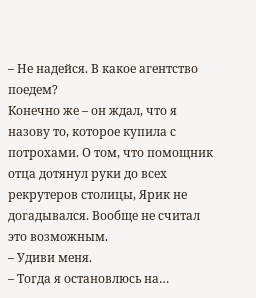– Не надейся. В какое агентство поедем?
Конечно же – он ждал, что я назову то, которое купила с потрохами. О том, что помощник отца дотянул руки до всех рекрутеров столицы, Ярик не догадывался. Вообще не считал это возможным.
– Удиви меня.
– Тогда я остановлюсь на…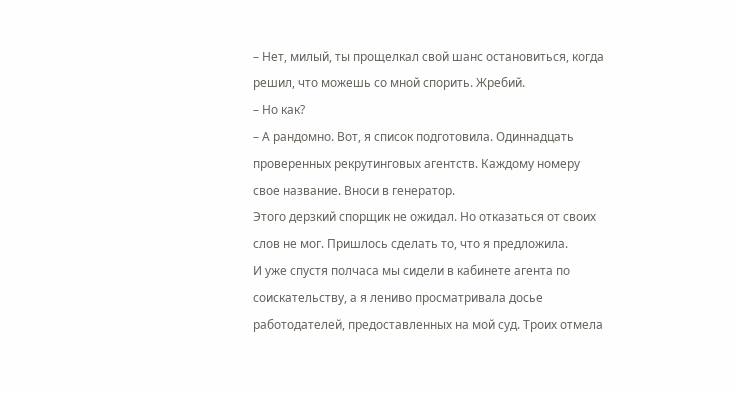– Нет, милый, ты прощелкал свой шанс остановиться, когда решил, что можешь со мной спорить. Жребий.
– Но как?
– А рандомно. Вот, я список подготовила. Одиннадцать проверенных рекрутинговых агентств. Каждому номеру свое название. Вноси в генератор.
Этого дерзкий спорщик не ожидал. Но отказаться от своих слов не мог. Пришлось сделать то, что я предложила.
И уже спустя полчаса мы сидели в кабинете агента по соискательству, а я лениво просматривала досье работодателей, предоставленных на мой суд. Троих отмела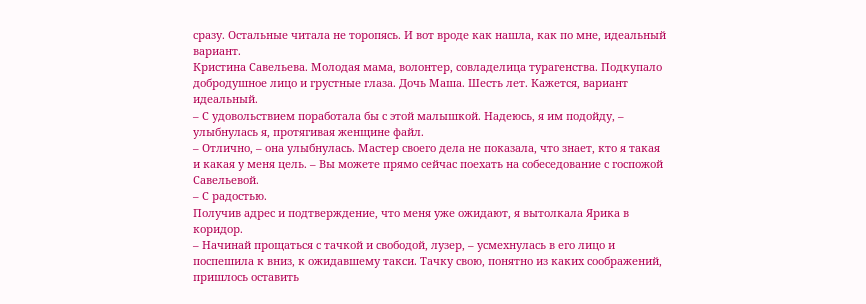сразу. Остальные читала не торопясь. И вот вроде как нашла, как по мне, идеальный вариант.
Кристина Савельева. Молодая мама, волонтер, совладелица турагенства. Подкупало добродушное лицо и грустные глаза. Дочь Маша. Шесть лет. Кажется, вариант идеальный.
– С удовольствием поработала бы с этой малышкой. Надеюсь, я им подойду, – улыбнулась я, протягивая женщине файл.
– Отлично, – она улыбнулась. Мастер своего дела не показала, что знает, кто я такая и какая у меня цель. – Вы можете прямо сейчас поехать на собеседование с госпожой Савельевой.
– С радостью.
Получив адрес и подтверждение, что меня уже ожидают, я вытолкала Ярика в коридор.
– Начинай прощаться с тачкой и свободой, лузер, – усмехнулась в его лицо и поспешила к вниз, к ожидавшему такси. Тачку свою, понятно из каких соображений, пришлось оставить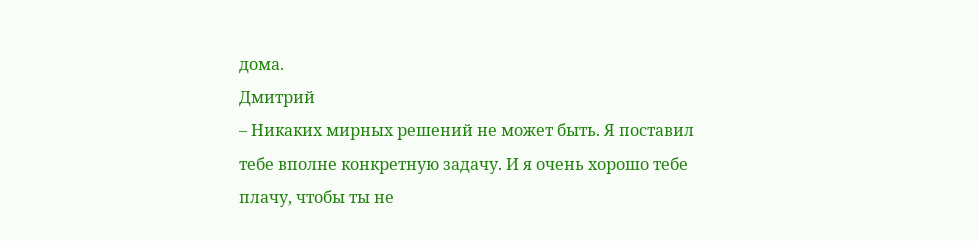дома.
Дмитрий
– Никаких мирных решений не может быть. Я поставил тебе вполне конкретную задачу. И я очень хорошо тебе плачу, чтобы ты не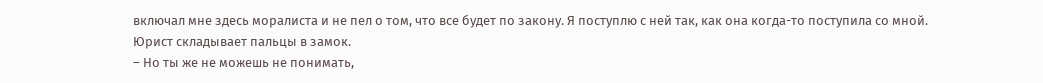включал мне здесь моралиста и не пел о том, что все будет по закону. Я поступлю с ней так, как она когда-то поступила со мной.
Юрист складывает пальцы в замок.
– Но ты же не можешь не понимать,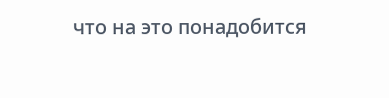что на это понадобится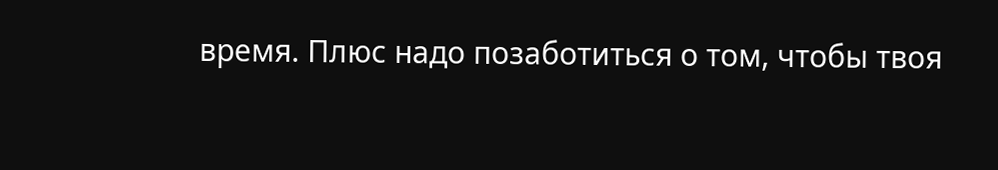время. Плюс надо позаботиться о том, чтобы твоя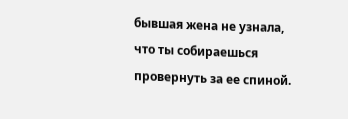бывшая жена не узнала, что ты собираешься провернуть за ее спиной.